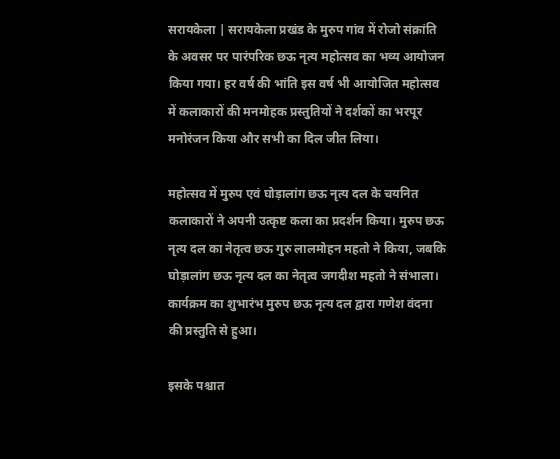सरायकेला | सरायकेला प्रखंड के मुरुप गांव में रोजो संक्रांति के अवसर पर पारंपरिक छऊ नृत्य महोत्सव का भव्य आयोजन किया गया। हर वर्ष की भांति इस वर्ष भी आयोजित महोत्सव में कलाकारों की मनमोहक प्रस्तुतियों ने दर्शकों का भरपूर मनोरंजन किया और सभी का दिल जीत लिया।

महोत्सव में मुरुप एवं घोड़ालांग छऊ नृत्य दल के चयनित कलाकारों ने अपनी उत्कृष्ट कला का प्रदर्शन किया। मुरुप छऊ नृत्य दल का नेतृत्व छऊ गुरु लालमोहन महतो ने किया, जबकि घोड़ालांग छऊ नृत्य दल का नेतृत्व जगदीश महतो ने संभाला।
कार्यक्रम का शुभारंभ मुरुप छऊ नृत्य दल द्वारा गणेश वंदना की प्रस्तुति से हुआ।

इसके पश्चात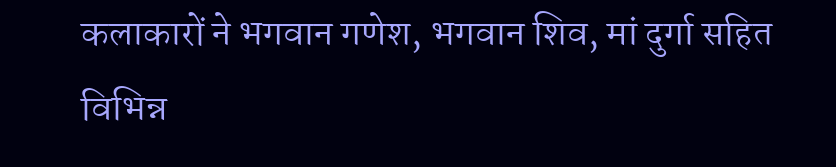कलाकारों ने भगवान गणेश, भगवान शिव, मां दुर्गा सहित विभिन्न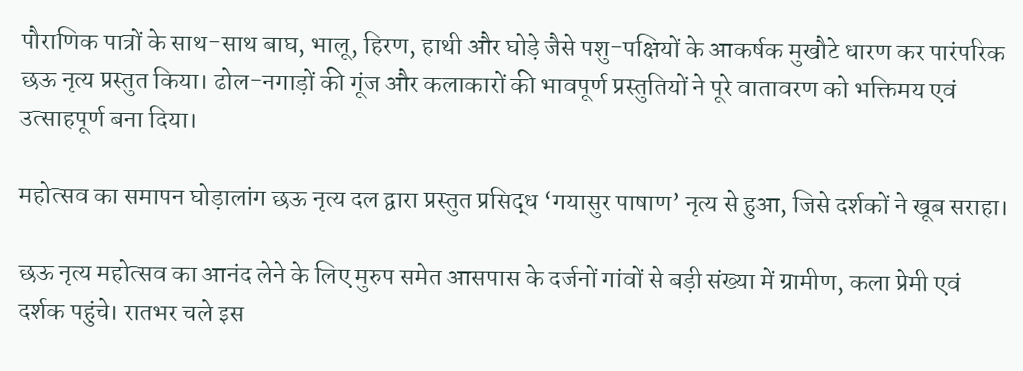पौराणिक पात्रों के साथ-साथ बाघ, भालू, हिरण, हाथी और घोड़े जैसे पशु-पक्षियों के आकर्षक मुखौटे धारण कर पारंपरिक छऊ नृत्य प्रस्तुत किया। ढोल-नगाड़ों की गूंज और कलाकारों की भावपूर्ण प्रस्तुतियों ने पूरे वातावरण को भक्तिमय एवं उत्साहपूर्ण बना दिया।

महोत्सव का समापन घोड़ालांग छऊ नृत्य दल द्वारा प्रस्तुत प्रसिद्ध ‘गयासुर पाषाण’ नृत्य से हुआ, जिसे दर्शकों ने खूब सराहा।

छऊ नृत्य महोत्सव का आनंद लेने के लिए मुरुप समेत आसपास के दर्जनों गांवों से बड़ी संख्या में ग्रामीण, कला प्रेमी एवं दर्शक पहुंचे। रातभर चले इस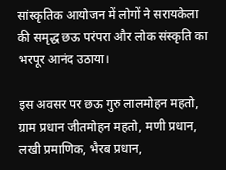सांस्कृतिक आयोजन में लोगों ने सरायकेला की समृद्ध छऊ परंपरा और लोक संस्कृति का भरपूर आनंद उठाया।

इस अवसर पर छऊ गुरु लालमोहन महतो, ग्राम प्रधान जीतमोहन महतो, मणी प्रधान, लखी प्रमाणिक, भैरब प्रधान,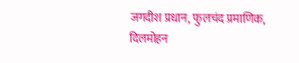जगदीश प्रधान, फुलचंद प्रमाणिक, दिलमोहन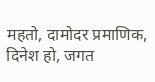महतो, दामोदर प्रमाणिक, दिनेश हो, जगत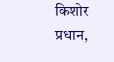किशोर प्रधान,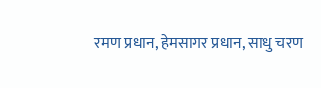रमण प्रधान, हेमसागर प्रधान, साधु चरण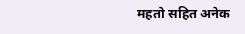महतो सहित अनेक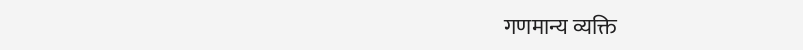गणमान्य व्यक्ति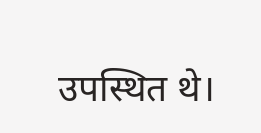उपस्थित थे।